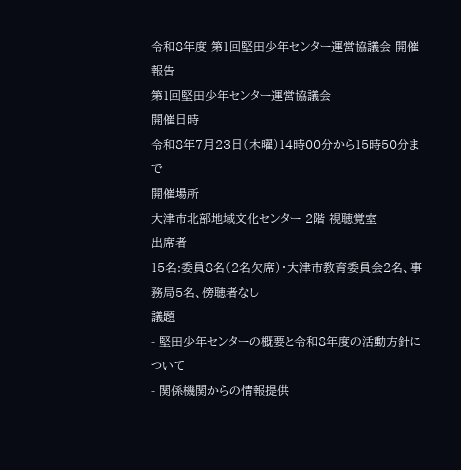令和8年度 第1回堅田少年センター運営協議会 開催報告
第1回堅田少年センター運営協議会
開催日時
令和8年7月23日(木曜)14時00分から15時50分まで
開催場所
大津市北部地域文化センター 2階 視聴覚室
出席者
15名:委員8名(2名欠席)・大津市教育委員会2名、事務局5名、傍聴者なし
議題
- 堅田少年センターの概要と令和8年度の活動方針について
- 関係機関からの情報提供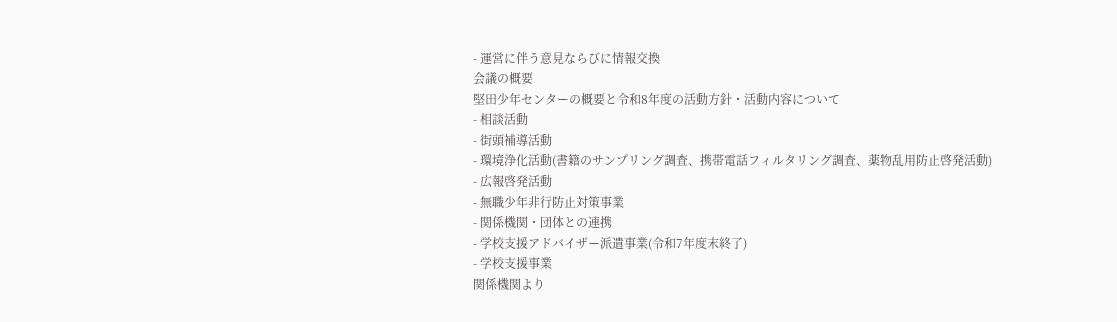- 運営に伴う意見ならびに情報交換
会議の概要
堅田少年センターの概要と令和8年度の活動方針・活動内容について
- 相談活動
- 街頭補導活動
- 環境浄化活動(書籍のサンプリング調査、携帯電話フィルタリング調査、薬物乱用防止啓発活動)
- 広報啓発活動
- 無職少年非行防止対策事業
- 関係機関・団体との連携
- 学校支援アドバイザー派遣事業(令和7年度末終了)
- 学校支援事業
関係機関より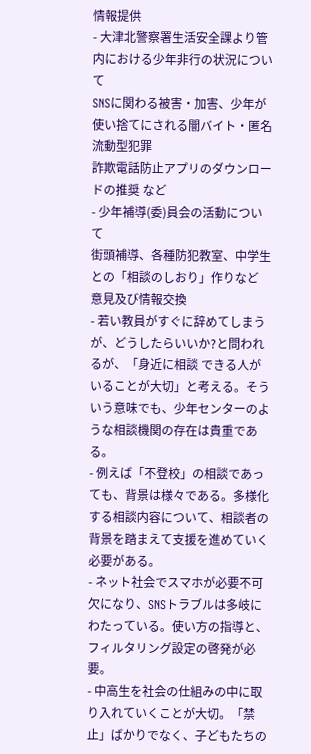情報提供
- 大津北警察署生活安全課より管内における少年非行の状況について
SNSに関わる被害・加害、少年が使い捨てにされる闇バイト・匿名流動型犯罪
詐欺電話防止アプリのダウンロードの推奨 など
- 少年補導(委)員会の活動について
街頭補導、各種防犯教室、中学生との「相談のしおり」作りなど
意見及び情報交換
- 若い教員がすぐに辞めてしまうが、どうしたらいいか?と問われるが、「身近に相談 できる人がいることが大切」と考える。そういう意味でも、少年センターのような相談機関の存在は貴重である。
- 例えば「不登校」の相談であっても、背景は様々である。多様化する相談内容について、相談者の背景を踏まえて支援を進めていく必要がある。
- ネット社会でスマホが必要不可欠になり、SNSトラブルは多岐にわたっている。使い方の指導と、フィルタリング設定の啓発が必要。
- 中高生を社会の仕組みの中に取り入れていくことが大切。「禁止」ばかりでなく、子どもたちの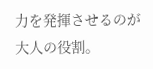力を発揮させるのが大人の役割。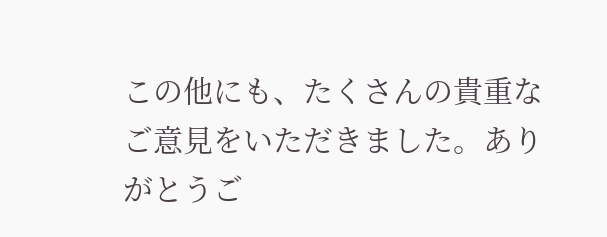この他にも、たくさんの貴重なご意見をいただきました。ありがとうご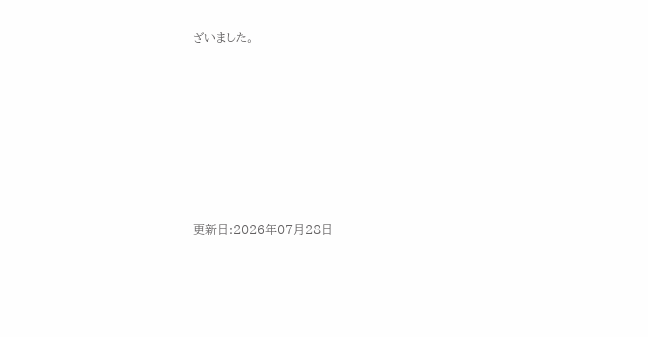ざいました。









更新日:2026年07月28日